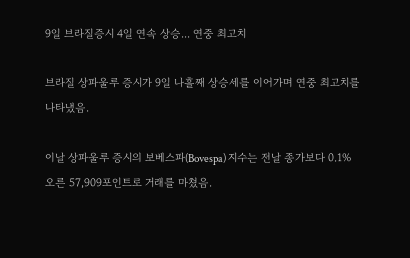9일 브라질증시 4일 연속 상승... 연중 최고치

브라질 상파울루 증시가 9일 나흘째 상승세를 이어가며 연중 최고치를 나타냈음.

이날 상파울루 증시의 보베스파(Bovespa) 지수는 전날 종가보다 0.1% 오른 57,909포인트로 거래를 마쳤음.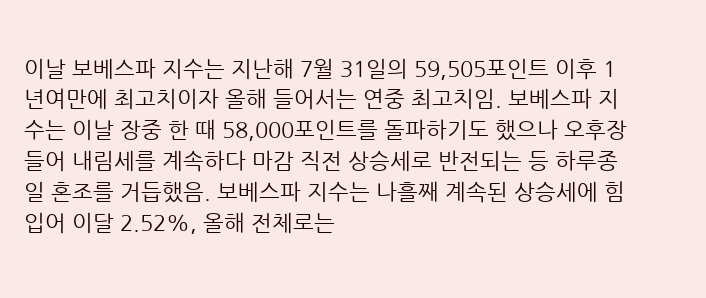이날 보베스파 지수는 지난해 7월 31일의 59,505포인트 이후 1년여만에 최고치이자 올해 들어서는 연중 최고치임. 보베스파 지수는 이날 장중 한 때 58,000포인트를 돌파하기도 했으나 오후장 들어 내림세를 계속하다 마감 직전 상승세로 반전되는 등 하루종일 혼조를 거듭했음. 보베스파 지수는 나흘째 계속된 상승세에 힘입어 이달 2.52%, 올해 전체로는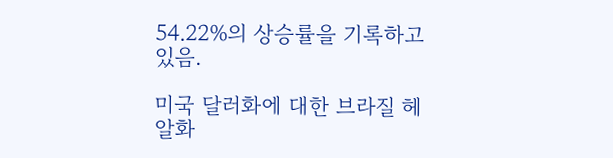54.22%의 상승률을 기록하고 있음.

미국 달러화에 대한 브라질 헤알화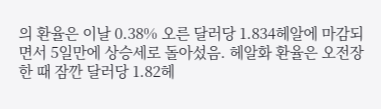의 환율은 이날 0.38% 오른 달러당 1.834헤알에 마감되면서 5일만에 상승세로 돌아섰음. 헤알화 환율은 오전장 한 때 잠깐 달러당 1.82헤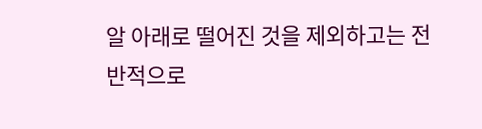알 아래로 떨어진 것을 제외하고는 전반적으로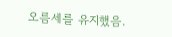오름세를 유지했음.